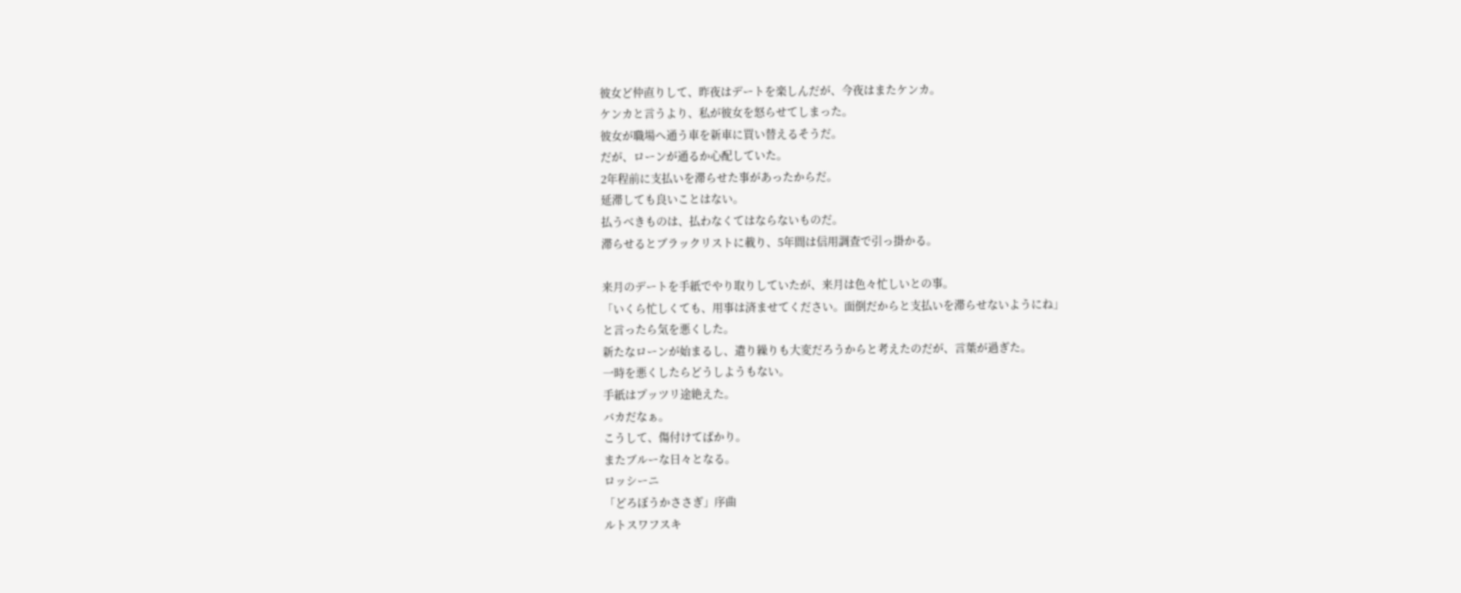彼女ど仲直りして、昨夜はデートを楽しんだが、今夜はまたケンカ。
ケンカと言うより、私が彼女を怒らせてしまった。
彼女が職場へ通う車を新車に買い替えるそうだ。
だが、ローンが通るか心配していた。
2年程前に支払いを滞らせた事があったからだ。
延滞しても良いことはない。
払うべきものは、払わなくてはならないものだ。
滞らせるとブラックリストに載り、5年間は信用調査で引っ掛かる。

来月のデートを手紙でやり取りしていたが、来月は色々忙しいとの事。
「いくら忙しくても、用事は済ませてください。面倒だからと支払いを滞らせないようにね」
と言ったら気を悪くした。
新たなローンが始まるし、遣り繰りも大変だろうからと考えたのだが、言葉が過ぎた。
一時を悪くしたらどうしようもない。
手紙はプッツリ途絶えた。
バカだなぁ。
こうして、傷付けてばかり。
またブルーな日々となる。
ロッシーニ
「どろぼうかささぎ」序曲
ルトスワフスキ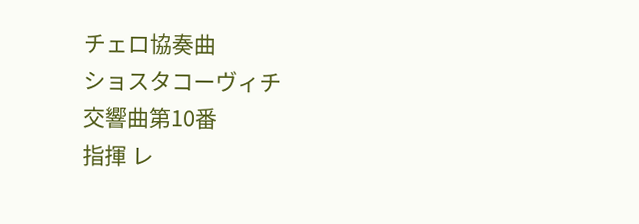チェロ協奏曲
ショスタコーヴィチ
交響曲第10番
指揮 レ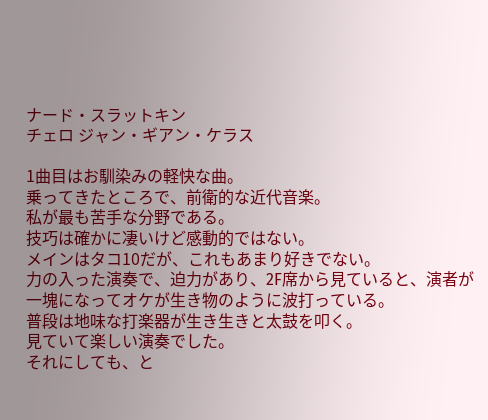ナード・スラットキン
チェロ ジャン・ギアン・ケラス

1曲目はお馴染みの軽快な曲。
乗ってきたところで、前衛的な近代音楽。
私が最も苦手な分野である。
技巧は確かに凄いけど感動的ではない。
メインはタコ10だが、これもあまり好きでない。
力の入った演奏で、迫力があり、2F席から見ていると、演者が一塊になってオケが生き物のように波打っている。
普段は地味な打楽器が生き生きと太鼓を叩く。
見ていて楽しい演奏でした。
それにしても、と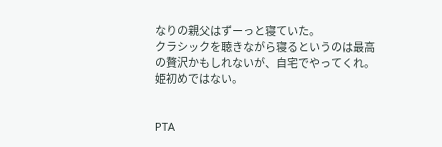なりの親父はずーっと寝ていた。
クラシックを聴きながら寝るというのは最高の贅沢かもしれないが、自宅でやってくれ。
姫初めではない。


PTA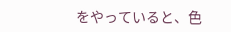をやっていると、色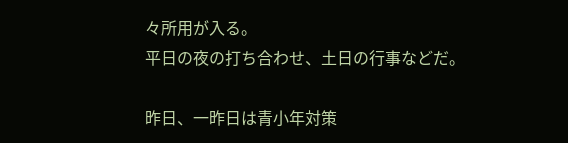々所用が入る。
平日の夜の打ち合わせ、土日の行事などだ。

昨日、一昨日は青小年対策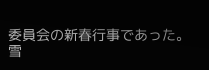委員会の新春行事であった。
雪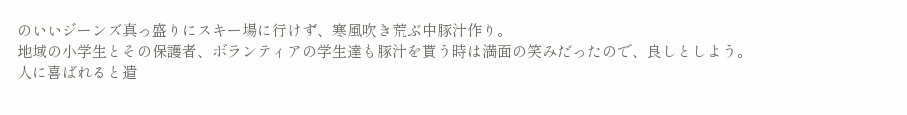のいいジーンズ真っ盛りにスキー場に行けず、寒風吹き荒ぶ中豚汁作り。
地域の小学生とその保護者、ボランティアの学生達も豚汁を貰う時は満面の笑みだったので、良しとしよう。
人に喜ばれると遣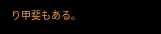り甲斐もある。